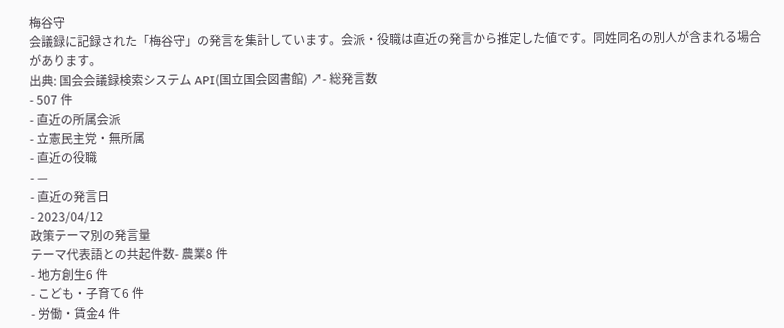梅谷守
会議録に記録された「梅谷守」の発言を集計しています。会派・役職は直近の発言から推定した値です。同姓同名の別人が含まれる場合があります。
出典: 国会会議録検索システム API(国立国会図書館) ↗- 総発言数
- 507 件
- 直近の所属会派
- 立憲民主党・無所属
- 直近の役職
- —
- 直近の発言日
- 2023/04/12
政策テーマ別の発言量
テーマ代表語との共起件数- 農業8 件
- 地方創生6 件
- こども・子育て6 件
- 労働・賃金4 件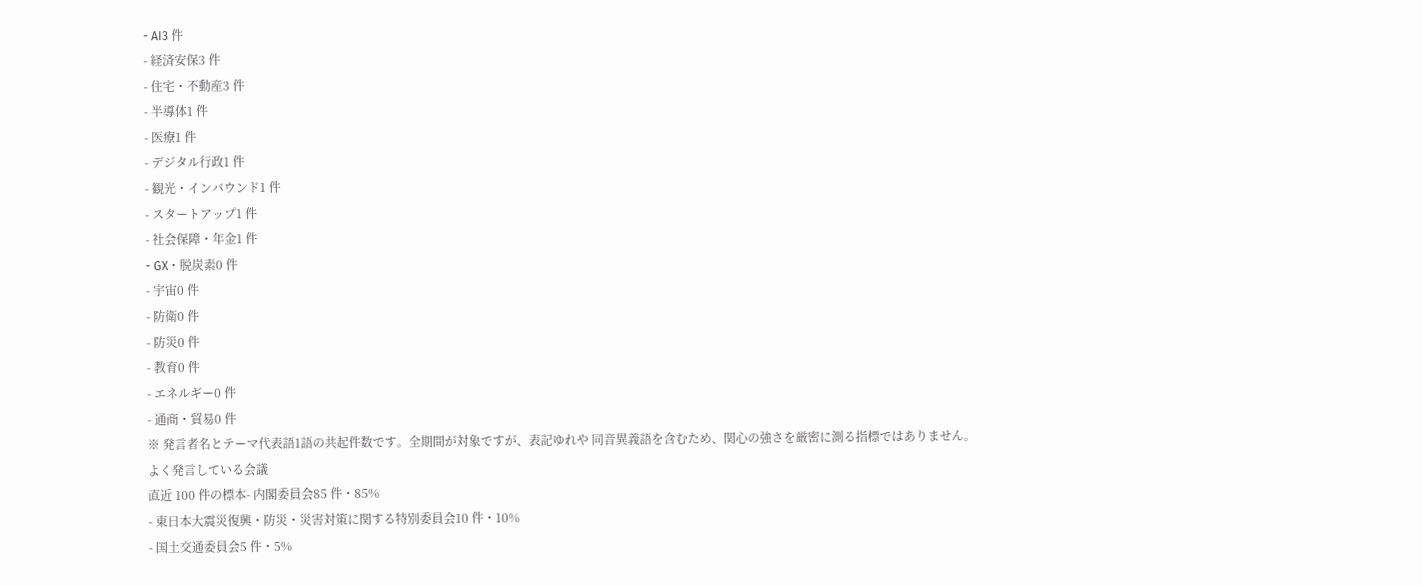- AI3 件
- 経済安保3 件
- 住宅・不動産3 件
- 半導体1 件
- 医療1 件
- デジタル行政1 件
- 観光・インバウンド1 件
- スタートアップ1 件
- 社会保障・年金1 件
- GX・脱炭素0 件
- 宇宙0 件
- 防衛0 件
- 防災0 件
- 教育0 件
- エネルギー0 件
- 通商・貿易0 件
※ 発言者名とテーマ代表語1語の共起件数です。全期間が対象ですが、表記ゆれや 同音異義語を含むため、関心の強さを厳密に測る指標ではありません。
よく発言している会議
直近 100 件の標本- 内閣委員会85 件・85%
- 東日本大震災復興・防災・災害対策に関する特別委員会10 件・10%
- 国土交通委員会5 件・5%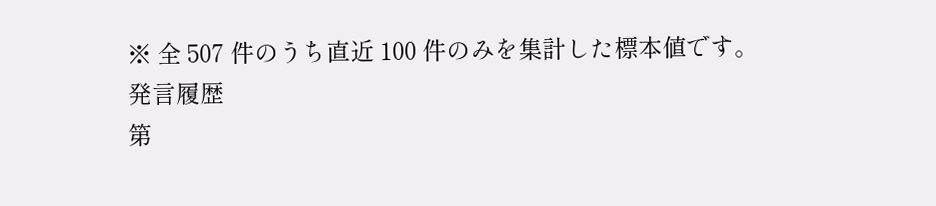※ 全 507 件のうち直近 100 件のみを集計した標本値です。
発言履歴
第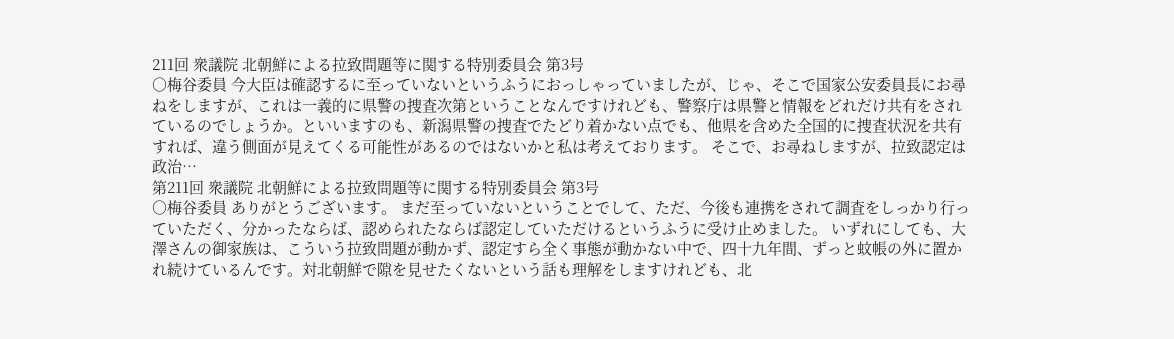211回 衆議院 北朝鮮による拉致問題等に関する特別委員会 第3号
○梅谷委員 今大臣は確認するに至っていないというふうにおっしゃっていましたが、じゃ、そこで国家公安委員長にお尋ねをしますが、これは一義的に県警の捜査次第ということなんですけれども、警察庁は県警と情報をどれだけ共有をされているのでしょうか。といいますのも、新潟県警の捜査でたどり着かない点でも、他県を含めた全国的に捜査状況を共有すれば、違う側面が見えてくる可能性があるのではないかと私は考えております。 そこで、お尋ねしますが、拉致認定は政治…
第211回 衆議院 北朝鮮による拉致問題等に関する特別委員会 第3号
○梅谷委員 ありがとうございます。 まだ至っていないということでして、ただ、今後も連携をされて調査をしっかり行っていただく、分かったならば、認められたならば認定していただけるというふうに受け止めました。 いずれにしても、大澤さんの御家族は、こういう拉致問題が動かず、認定すら全く事態が動かない中で、四十九年間、ずっと蚊帳の外に置かれ続けているんです。対北朝鮮で隙を見せたくないという話も理解をしますけれども、北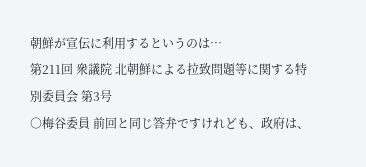朝鮮が宣伝に利用するというのは…
第211回 衆議院 北朝鮮による拉致問題等に関する特別委員会 第3号
○梅谷委員 前回と同じ答弁ですけれども、政府は、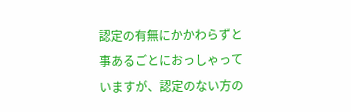認定の有無にかかわらずと事あるごとにおっしゃっていますが、認定のない方の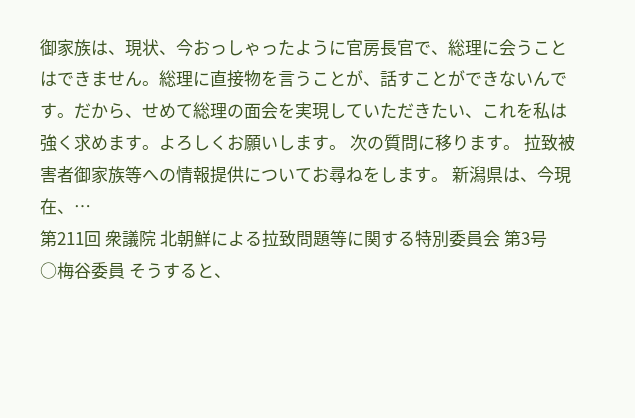御家族は、現状、今おっしゃったように官房長官で、総理に会うことはできません。総理に直接物を言うことが、話すことができないんです。だから、せめて総理の面会を実現していただきたい、これを私は強く求めます。よろしくお願いします。 次の質問に移ります。 拉致被害者御家族等への情報提供についてお尋ねをします。 新潟県は、今現在、…
第211回 衆議院 北朝鮮による拉致問題等に関する特別委員会 第3号
○梅谷委員 そうすると、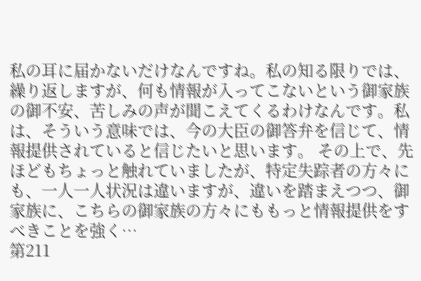私の耳に届かないだけなんですね。私の知る限りでは、繰り返しますが、何も情報が入ってこないという御家族の御不安、苦しみの声が聞こえてくるわけなんです。私は、そういう意味では、今の大臣の御答弁を信じて、情報提供されていると信じたいと思います。 その上で、先ほどもちょっと触れていましたが、特定失踪者の方々にも、一人一人状況は違いますが、違いを踏まえつつ、御家族に、こちらの御家族の方々にももっと情報提供をすべきことを強く…
第211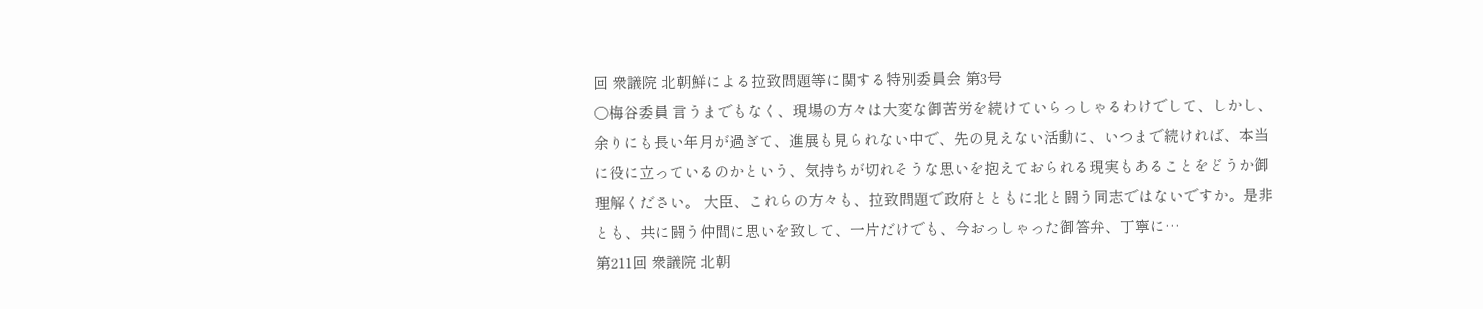回 衆議院 北朝鮮による拉致問題等に関する特別委員会 第3号
○梅谷委員 言うまでもなく、現場の方々は大変な御苦労を続けていらっしゃるわけでして、しかし、余りにも長い年月が過ぎて、進展も見られない中で、先の見えない活動に、いつまで続ければ、本当に役に立っているのかという、気持ちが切れそうな思いを抱えておられる現実もあることをどうか御理解ください。 大臣、これらの方々も、拉致問題で政府とともに北と闘う同志ではないですか。是非とも、共に闘う仲間に思いを致して、一片だけでも、今おっしゃった御答弁、丁寧に…
第211回 衆議院 北朝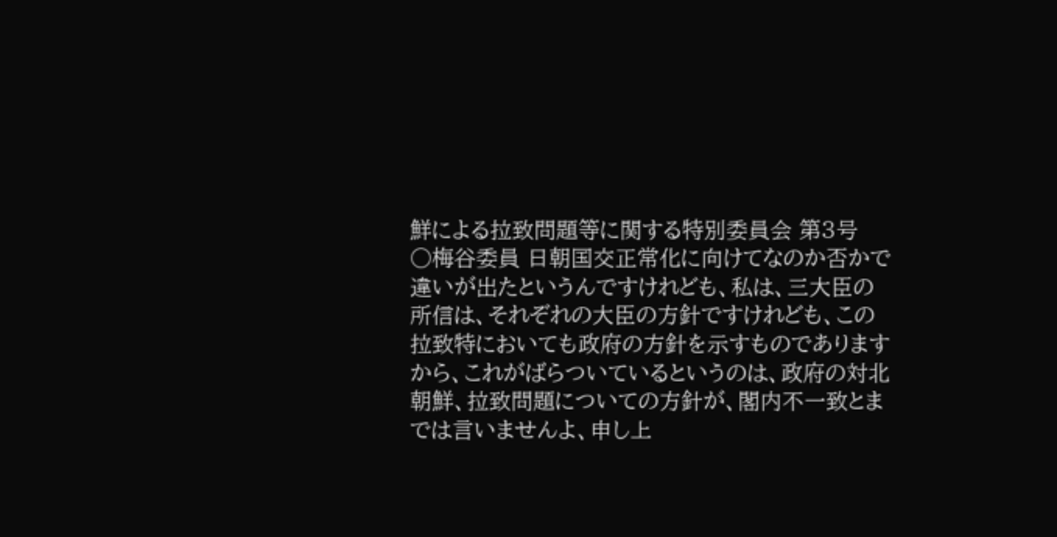鮮による拉致問題等に関する特別委員会 第3号
○梅谷委員 日朝国交正常化に向けてなのか否かで違いが出たというんですけれども、私は、三大臣の所信は、それぞれの大臣の方針ですけれども、この拉致特においても政府の方針を示すものでありますから、これがばらついているというのは、政府の対北朝鮮、拉致問題についての方針が、閣内不一致とまでは言いませんよ、申し上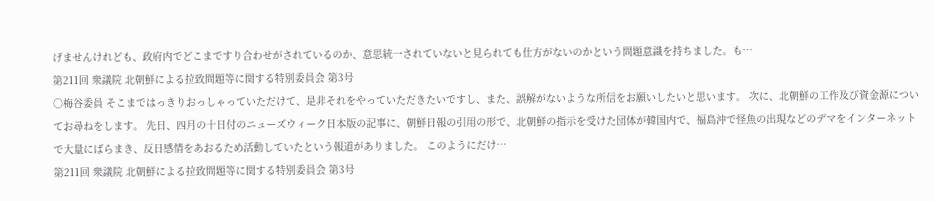げませんけれども、政府内でどこまですり合わせがされているのか、意思統一されていないと見られても仕方がないのかという問題意識を持ちました。も…
第211回 衆議院 北朝鮮による拉致問題等に関する特別委員会 第3号
○梅谷委員 そこまではっきりおっしゃっていただけて、是非それをやっていただきたいですし、また、誤解がないような所信をお願いしたいと思います。 次に、北朝鮮の工作及び資金源についてお尋ねをします。 先日、四月の十日付のニューズウィーク日本版の記事に、朝鮮日報の引用の形で、北朝鮮の指示を受けた団体が韓国内で、福島沖で怪魚の出現などのデマをインターネットで大量にばらまき、反日感情をあおるため活動していたという報道がありました。 このようにだけ…
第211回 衆議院 北朝鮮による拉致問題等に関する特別委員会 第3号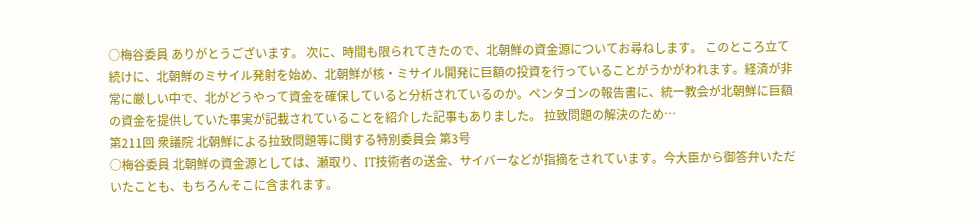○梅谷委員 ありがとうございます。 次に、時間も限られてきたので、北朝鮮の資金源についてお尋ねします。 このところ立て続けに、北朝鮮のミサイル発射を始め、北朝鮮が核・ミサイル開発に巨額の投資を行っていることがうかがわれます。経済が非常に厳しい中で、北がどうやって資金を確保していると分析されているのか。ペンタゴンの報告書に、統一教会が北朝鮮に巨額の資金を提供していた事実が記載されていることを紹介した記事もありました。 拉致問題の解決のため…
第211回 衆議院 北朝鮮による拉致問題等に関する特別委員会 第3号
○梅谷委員 北朝鮮の資金源としては、瀬取り、IT技術者の送金、サイバーなどが指摘をされています。今大臣から御答弁いただいたことも、もちろんそこに含まれます。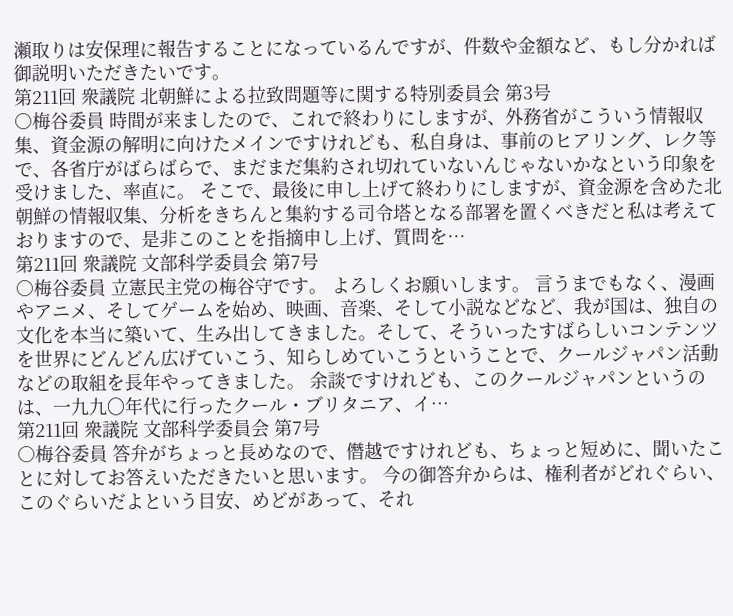瀬取りは安保理に報告することになっているんですが、件数や金額など、もし分かれば御説明いただきたいです。
第211回 衆議院 北朝鮮による拉致問題等に関する特別委員会 第3号
○梅谷委員 時間が来ましたので、これで終わりにしますが、外務省がこういう情報収集、資金源の解明に向けたメインですけれども、私自身は、事前のヒアリング、レク等で、各省庁がばらばらで、まだまだ集約され切れていないんじゃないかなという印象を受けました、率直に。 そこで、最後に申し上げて終わりにしますが、資金源を含めた北朝鮮の情報収集、分析をきちんと集約する司令塔となる部署を置くべきだと私は考えておりますので、是非このことを指摘申し上げ、質問を…
第211回 衆議院 文部科学委員会 第7号
○梅谷委員 立憲民主党の梅谷守です。 よろしくお願いします。 言うまでもなく、漫画やアニメ、そしてゲームを始め、映画、音楽、そして小説などなど、我が国は、独自の文化を本当に築いて、生み出してきました。そして、そういったすばらしいコンテンツを世界にどんどん広げていこう、知らしめていこうということで、クールジャパン活動などの取組を長年やってきました。 余談ですけれども、このクールジャパンというのは、一九九〇年代に行ったクール・ブリタニア、イ…
第211回 衆議院 文部科学委員会 第7号
○梅谷委員 答弁がちょっと長めなので、僭越ですけれども、ちょっと短めに、聞いたことに対してお答えいただきたいと思います。 今の御答弁からは、権利者がどれぐらい、このぐらいだよという目安、めどがあって、それ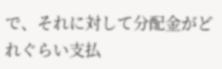で、それに対して分配金がどれぐらい支払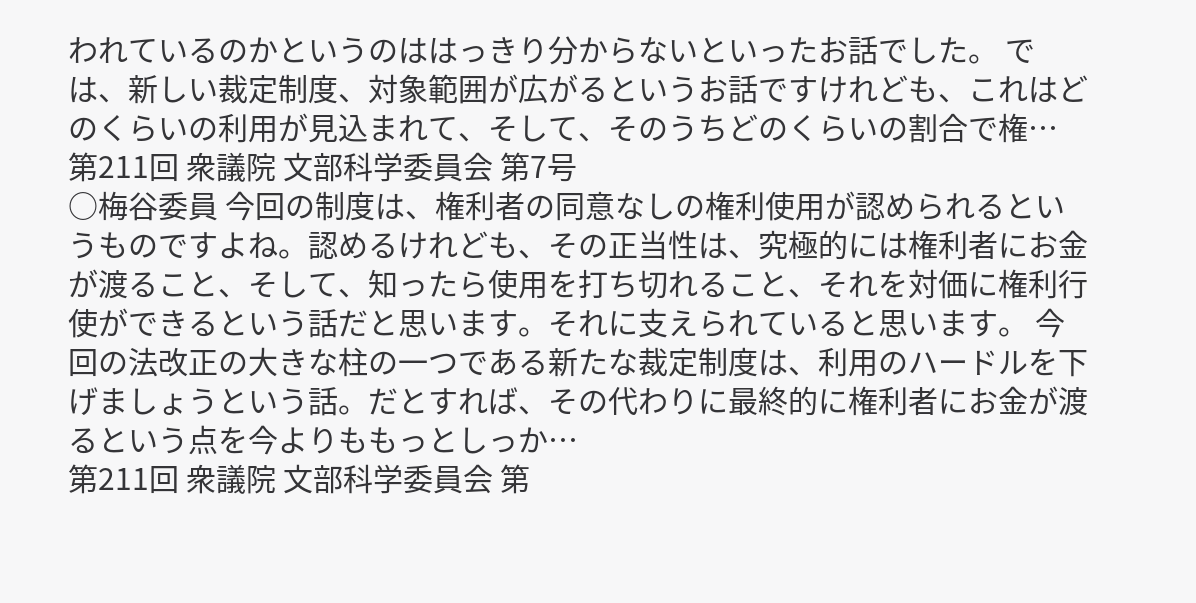われているのかというのははっきり分からないといったお話でした。 では、新しい裁定制度、対象範囲が広がるというお話ですけれども、これはどのくらいの利用が見込まれて、そして、そのうちどのくらいの割合で権…
第211回 衆議院 文部科学委員会 第7号
○梅谷委員 今回の制度は、権利者の同意なしの権利使用が認められるというものですよね。認めるけれども、その正当性は、究極的には権利者にお金が渡ること、そして、知ったら使用を打ち切れること、それを対価に権利行使ができるという話だと思います。それに支えられていると思います。 今回の法改正の大きな柱の一つである新たな裁定制度は、利用のハードルを下げましょうという話。だとすれば、その代わりに最終的に権利者にお金が渡るという点を今よりももっとしっか…
第211回 衆議院 文部科学委員会 第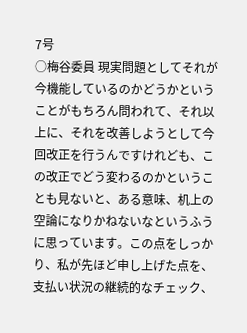7号
○梅谷委員 現実問題としてそれが今機能しているのかどうかということがもちろん問われて、それ以上に、それを改善しようとして今回改正を行うんですけれども、この改正でどう変わるのかということも見ないと、ある意味、机上の空論になりかねないなというふうに思っています。この点をしっかり、私が先ほど申し上げた点を、支払い状況の継続的なチェック、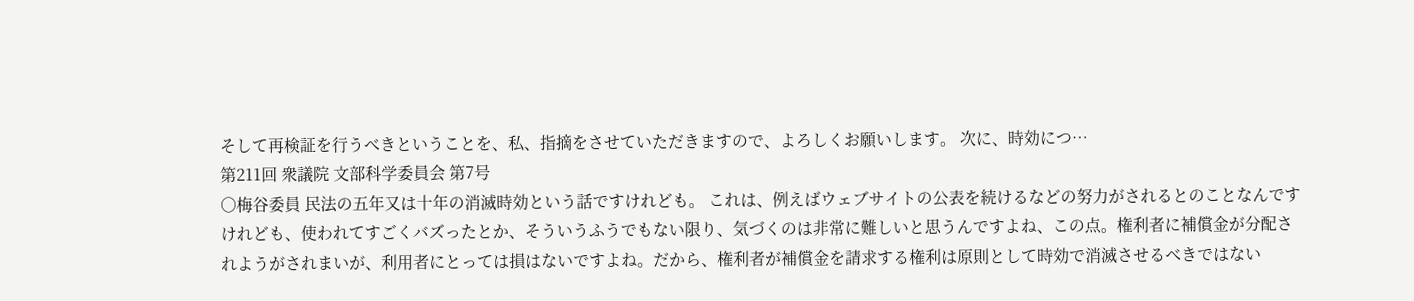そして再検証を行うべきということを、私、指摘をさせていただきますので、よろしくお願いします。 次に、時効につ…
第211回 衆議院 文部科学委員会 第7号
○梅谷委員 民法の五年又は十年の消滅時効という話ですけれども。 これは、例えばウェブサイトの公表を続けるなどの努力がされるとのことなんですけれども、使われてすごくバズったとか、そういうふうでもない限り、気づくのは非常に難しいと思うんですよね、この点。権利者に補償金が分配されようがされまいが、利用者にとっては損はないですよね。だから、権利者が補償金を請求する権利は原則として時効で消滅させるべきではない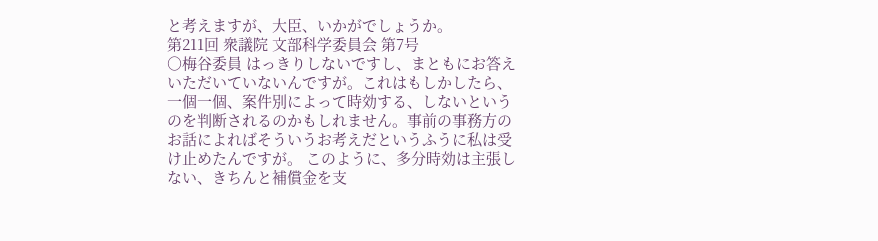と考えますが、大臣、いかがでしょうか。
第211回 衆議院 文部科学委員会 第7号
○梅谷委員 はっきりしないですし、まともにお答えいただいていないんですが。これはもしかしたら、一個一個、案件別によって時効する、しないというのを判断されるのかもしれません。事前の事務方のお話によればそういうお考えだというふうに私は受け止めたんですが。 このように、多分時効は主張しない、きちんと補償金を支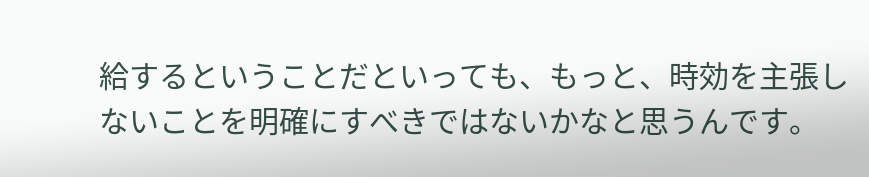給するということだといっても、もっと、時効を主張しないことを明確にすべきではないかなと思うんです。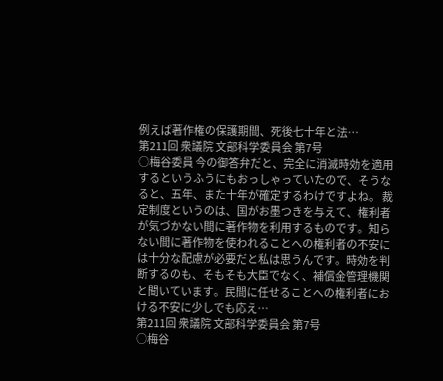例えば著作権の保護期間、死後七十年と法…
第211回 衆議院 文部科学委員会 第7号
○梅谷委員 今の御答弁だと、完全に消滅時効を適用するというふうにもおっしゃっていたので、そうなると、五年、また十年が確定するわけですよね。 裁定制度というのは、国がお墨つきを与えて、権利者が気づかない間に著作物を利用するものです。知らない間に著作物を使われることへの権利者の不安には十分な配慮が必要だと私は思うんです。時効を判断するのも、そもそも大臣でなく、補償金管理機関と聞いています。民間に任せることへの権利者における不安に少しでも応え…
第211回 衆議院 文部科学委員会 第7号
○梅谷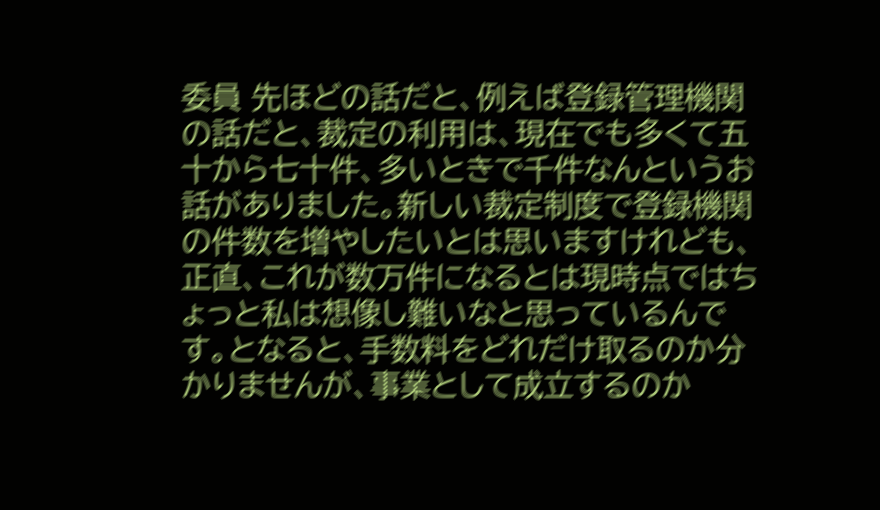委員 先ほどの話だと、例えば登録管理機関の話だと、裁定の利用は、現在でも多くて五十から七十件、多いときで千件なんというお話がありました。新しい裁定制度で登録機関の件数を増やしたいとは思いますけれども、正直、これが数万件になるとは現時点ではちょっと私は想像し難いなと思っているんです。となると、手数料をどれだけ取るのか分かりませんが、事業として成立するのか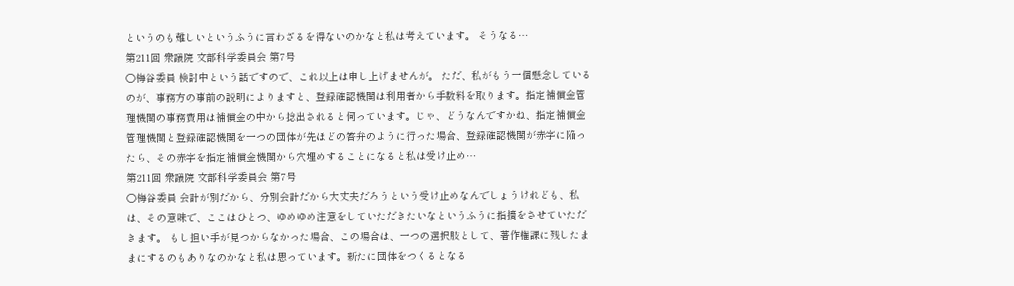というのも難しいというふうに言わざるを得ないのかなと私は考えています。 そうなる…
第211回 衆議院 文部科学委員会 第7号
○梅谷委員 検討中という話ですので、これ以上は申し上げませんが。 ただ、私がもう一個懸念しているのが、事務方の事前の説明によりますと、登録確認機関は利用者から手数料を取ります。指定補償金管理機関の事務費用は補償金の中から捻出されると伺っています。じゃ、どうなんですかね、指定補償金管理機関と登録確認機関を一つの団体が先ほどの答弁のように行った場合、登録確認機関が赤字に陥ったら、その赤字を指定補償金機関から穴埋めすることになると私は受け止め…
第211回 衆議院 文部科学委員会 第7号
○梅谷委員 会計が別だから、分別会計だから大丈夫だろうという受け止めなんでしょうけれども、私は、その意味で、ここはひとつ、ゆめゆめ注意をしていただきたいなというふうに指摘をさせていただきます。 もし担い手が見つからなかった場合、この場合は、一つの選択肢として、著作権課に残したままにするのもありなのかなと私は思っています。新たに団体をつくるとなる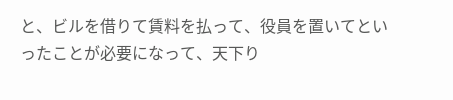と、ビルを借りて賃料を払って、役員を置いてといったことが必要になって、天下り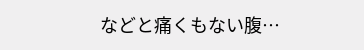などと痛くもない腹…